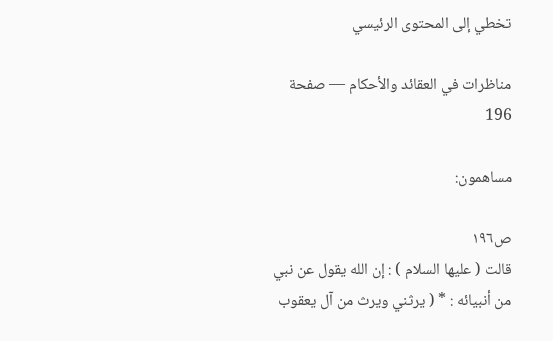تخطي إلى المحتوى الرئيسي

مناظرات في العقائد والأحكام — صفحة 196

مساهمون:

ص١٩٦
قالت ( عليها السلام ) : إن الله يقول عن نبي من أنبيائه : * ( يرثني ويرث من آل يعقوب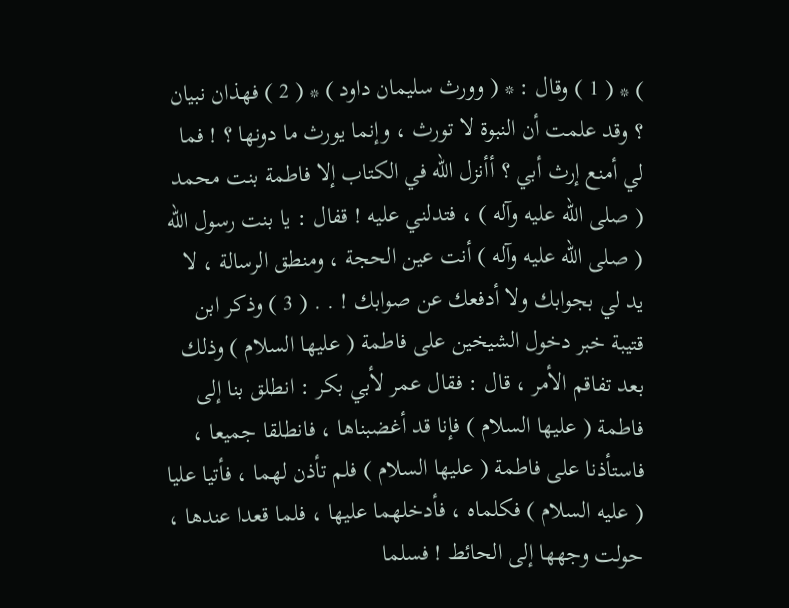) * ( 1 ) وقال : * ( وورث سليمان داود ) * ( 2 ) فهذان نبيان ؟ وقد علمت أن النبوة لا تورث ، وإنما يورث ما دونها ؟ ! فما لي أمنع إرث أبي ؟ أأنزل الله في الكتاب إلا فاطمة بنت محمد ( صلى الله عليه وآله ) ، فتدلني عليه ! قفال : يا بنت رسول الله ( صلى الله عليه وآله ) أنت عين الحجة ، ومنطق الرسالة ، لا يد لي بجوابك ولا أدفعك عن صوابك ! . . ( 3 ) وذكر ابن قتيبة خبر دخول الشيخين على فاطمة ( عليها السلام ) وذلك بعد تفاقم الأمر ، قال : فقال عمر لأبي بكر : انطلق بنا إلى فاطمة ( عليها السلام ) فإنا قد أغضبناها ، فانطلقا جميعا ، فاستأذنا على فاطمة ( عليها السلام ) فلم تأذن لهما ، فأتيا عليا ( عليه السلام ) فكلماه ، فأدخلهما عليها ، فلما قعدا عندها ، حولت وجهها إلى الحائط ! فسلما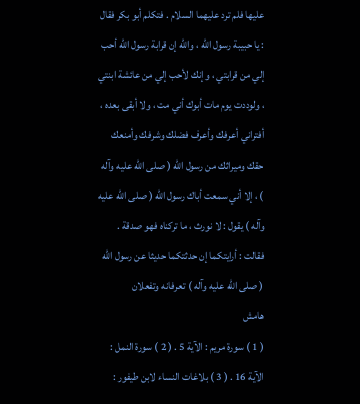عليها فلم ترد عليهما السلام . فتكلم أبو بكر فقال : يا حبيبة رسول الله ، والله إن قرابة رسول الله أحب إلي من قرابتي ، وإنك لأحب إلي من عائشة ابنتي ، ولوددت يوم مات أبوك أني مت ، ولا أبقى بعده ، أفتراني أعرفك وأعرف فضلك وشرفك وأمنعك حقك وميراثك من رسول الله ( صلى الله عليه وآله ) ، إلا أني سمعت أباك رسول الله ( صلى الله عليه وآله ) يقول : لا نورث ، ما تركناه فهو صدقة . فقالت : أرايتكما إن حدثتكما حديثا عن رسول الله ( صلى الله عليه وآله ) تعرفانه وتفعلان
هامش
( 1 ) سورة مريم : الآية 5 . ( 2 ) سورة النمل : الآية 16 . ( 3 ) بلاغات النساء لابن طيفور :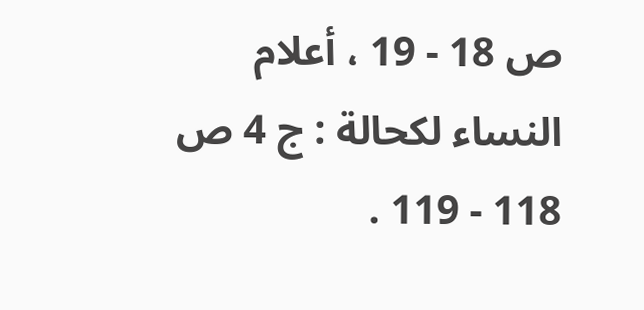ص 18 - 19 ، أعلام النساء لكحالة : ج 4 ص 118 - 119 .